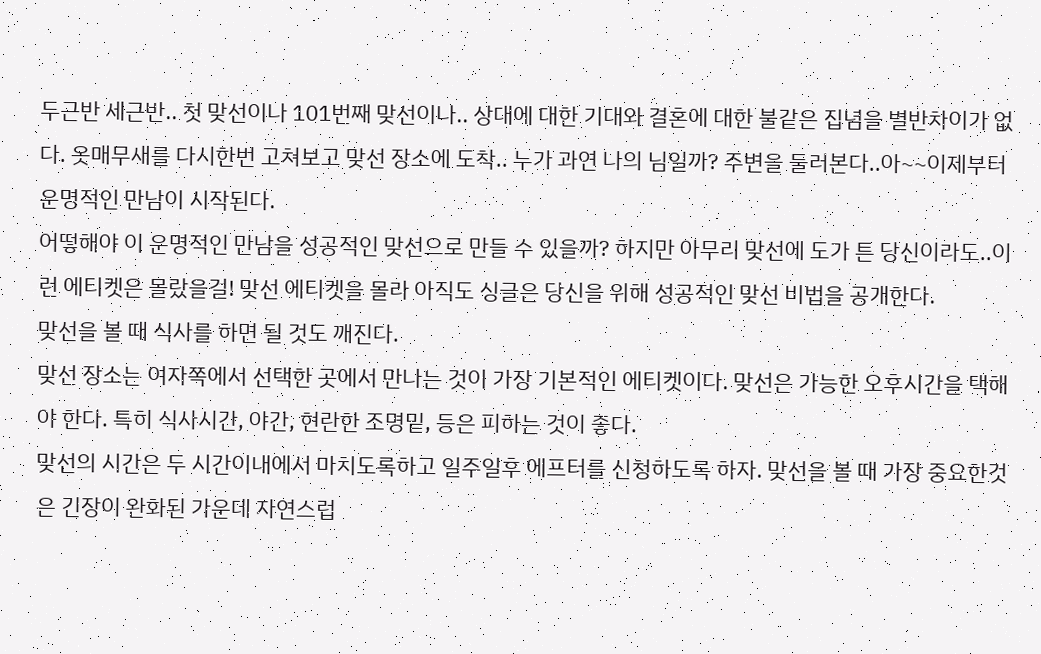두근반 세근반.. 첫 맞선이나 101번째 맞선이나.. 상대에 대한 기대와 결혼에 대한 불같은 집념을 별반차이가 없다. 옷매무새를 다시한번 고쳐보고 맞선 장소에 도착.. 누가 과연 나의 님일까? 주변을 둘러본다..아~~이제부터 운명적인 만남이 시작된다.
어떻해야 이 운명적인 만남을 성공적인 맞선으로 만들 수 있을까? 하지만 아무리 맞선에 도가 튼 당신이라도..이런 에티켓은 몰랐을걸! 맞선 에티켓을 몰라 아직도 싱글은 당신을 위해 성공적인 맞선 비법을 공개한다.
맞선을 볼 때 식사를 하면 될 것도 깨진다.
맞선 장소는 여자쪽에서 선택한 곳에서 만나는 것이 가장 기본적인 에티켓이다. 맞선은 가능한 오후시간을 택해야 한다. 특히 식사시간, 야간, 현란한 조명밑, 등은 피하는 것이 좋다.
맞선의 시간은 두 시간이내에서 마치도록하고 일주일후 에프터를 신청하도록 하자. 맞선을 볼 때 가장 중요한것은 긴장이 완화된 가운데 자연스럽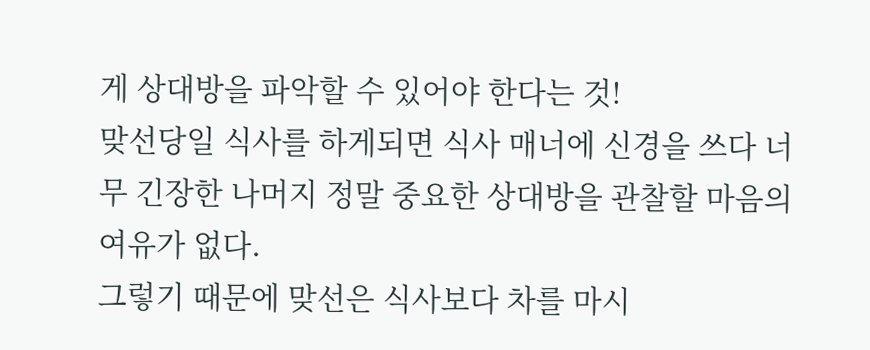게 상대방을 파악할 수 있어야 한다는 것!
맞선당일 식사를 하게되면 식사 매너에 신경을 쓰다 너무 긴장한 나머지 정말 중요한 상대방을 관찰할 마음의 여유가 없다.
그렇기 때문에 맞선은 식사보다 차를 마시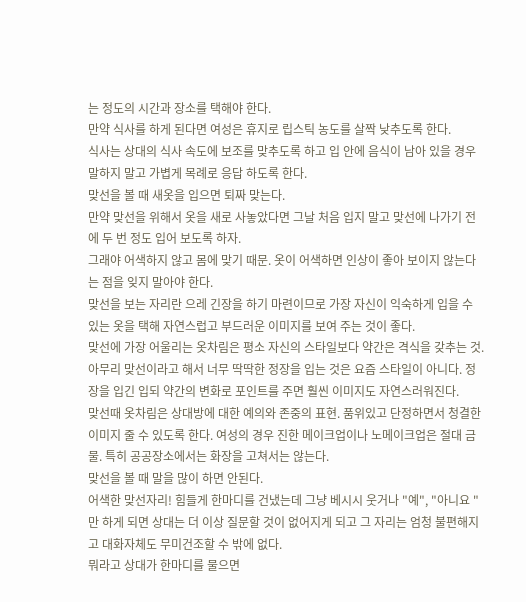는 정도의 시간과 장소를 택해야 한다.
만약 식사를 하게 된다면 여성은 휴지로 립스틱 농도를 살짝 낮추도록 한다.
식사는 상대의 식사 속도에 보조를 맞추도록 하고 입 안에 음식이 남아 있을 경우 말하지 말고 가볍게 목례로 응답 하도록 한다.
맞선을 볼 때 새옷을 입으면 퇴짜 맞는다.
만약 맞선을 위해서 옷을 새로 사놓았다면 그날 처음 입지 말고 맞선에 나가기 전에 두 번 정도 입어 보도록 하자.
그래야 어색하지 않고 몸에 맞기 때문. 옷이 어색하면 인상이 좋아 보이지 않는다는 점을 잊지 말아야 한다.
맞선을 보는 자리란 으레 긴장을 하기 마련이므로 가장 자신이 익숙하게 입을 수 있는 옷을 택해 자연스럽고 부드러운 이미지를 보여 주는 것이 좋다.
맞선에 가장 어울리는 옷차림은 평소 자신의 스타일보다 약간은 격식을 갖추는 것. 아무리 맞선이라고 해서 너무 딱딱한 정장을 입는 것은 요즘 스타일이 아니다. 정장을 입긴 입되 약간의 변화로 포인트를 주면 훨씬 이미지도 자연스러워진다.
맞선때 옷차림은 상대방에 대한 예의와 존중의 표현. 품위있고 단정하면서 청결한 이미지 줄 수 있도록 한다. 여성의 경우 진한 메이크업이나 노메이크업은 절대 금물. 특히 공공장소에서는 화장을 고쳐서는 않는다.
맞선을 볼 때 말을 많이 하면 안된다.
어색한 맞선자리! 힘들게 한마디를 건냈는데 그냥 베시시 웃거나 "예", "아니요 "만 하게 되면 상대는 더 이상 질문할 것이 없어지게 되고 그 자리는 엄청 불편해지고 대화자체도 무미건조할 수 밖에 없다.
뭐라고 상대가 한마디를 물으면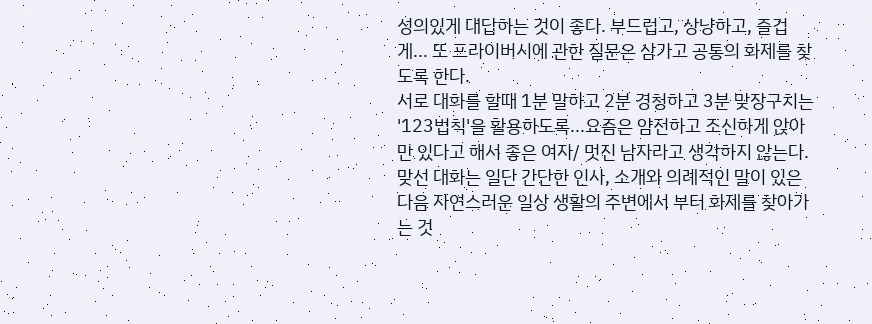성의있게 대답하는 것이 좋다. 부드럽고, 상냥하고, 즐겁게... 또 프라이버시에 관한 질문은 삼가고 공통의 화제를 찾도록 한다.
서로 대화를 할때 1분 말하고 2분 경청하고 3분 맞장구치는 '123법칙'을 활용하도록...요즘은 얌전하고 조신하게 앉아만 있다고 해서 좋은 여자/ 멋진 남자라고 생각하지 않는다.
맞선 대화는 일단 간단한 인사, 소개와 의례적인 말이 있은 다음 자연스러운 일상 생활의 주변에서 부터 화제를 찾아가는 것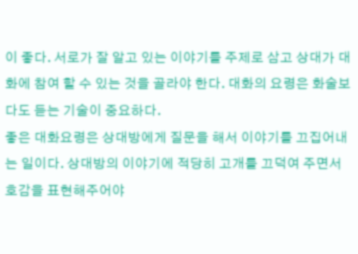이 좋다. 서로가 잘 알고 있는 이야기를 주제로 삼고 상대가 대화에 참여 할 수 있는 것을 골라야 한다. 대화의 요령은 화술보다도 듣는 기술이 중요하다.
좋은 대화요령은 상대방에게 질문을 해서 이야기를 끄집어내는 일이다. 상대방의 이야기에 적당히 고개를 끄덕여 주면서 호감을 표현해주어야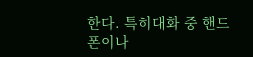한다. 특히대화 중 핸드폰이나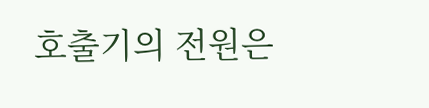호출기의 전원은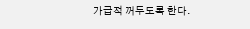가급적 꺼두도록 한다.